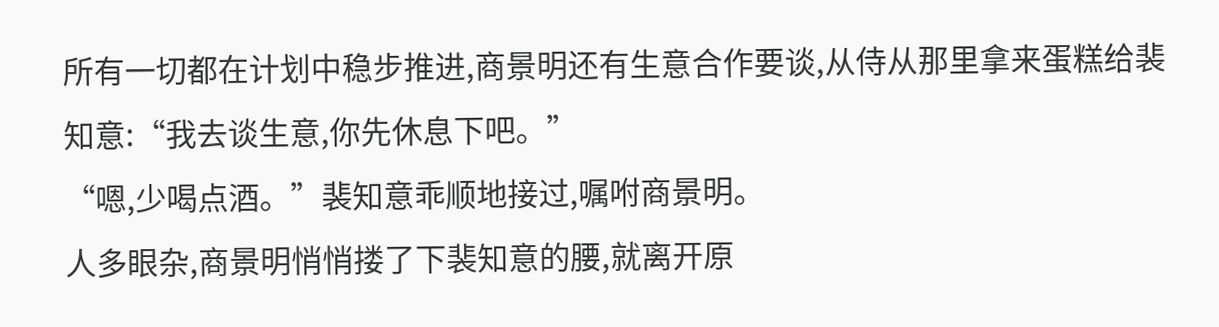所有一切都在计划中稳步推进,商景明还有生意合作要谈,从侍从那里拿来蛋糕给裴知意:“我去谈生意,你先休息下吧。”
“嗯,少喝点酒。”裴知意乖顺地接过,嘱咐商景明。
人多眼杂,商景明悄悄搂了下裴知意的腰,就离开原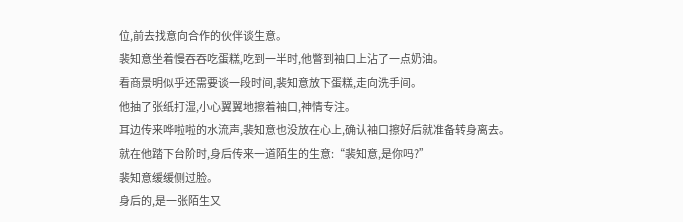位,前去找意向合作的伙伴谈生意。
裴知意坐着慢吞吞吃蛋糕,吃到一半时,他瞥到袖口上沾了一点奶油。
看商景明似乎还需要谈一段时间,裴知意放下蛋糕,走向洗手间。
他抽了张纸打湿,小心翼翼地擦着袖口,神情专注。
耳边传来哗啦啦的水流声,裴知意也没放在心上,确认袖口擦好后就准备转身离去。
就在他踏下台阶时,身后传来一道陌生的生意:“裴知意,是你吗?”
裴知意缓缓侧过脸。
身后的,是一张陌生又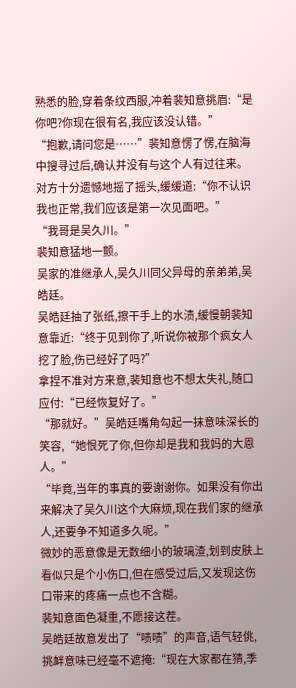熟悉的脸,穿着条纹西服,冲着裴知意挑眉:“是你吧?你现在很有名,我应该没认错。”
“抱歉,请问您是……”裴知意愣了愣,在脑海中搜寻过后,确认并没有与这个人有过往来。
对方十分遗憾地摇了摇头,缓缓道:“你不认识我也正常,我们应该是第一次见面吧。”
“我哥是吴久川。”
裴知意猛地一颤。
吴家的准继承人,吴久川同父异母的亲弟弟,吴皓廷。
吴皓廷抽了张纸,擦干手上的水渍,缓慢朝裴知意靠近:“终于见到你了,听说你被那个疯女人挖了脸,伤已经好了吗?”
拿捏不准对方来意,裴知意也不想太失礼,随口应付:“已经恢复好了。”
“那就好。”吴皓廷嘴角勾起一抹意味深长的笑容,“她恨死了你,但你却是我和我妈的大恩人。”
“毕竟,当年的事真的要谢谢你。如果没有你出来解决了吴久川这个大麻烦,现在我们家的继承人,还要争不知道多久呢。”
微妙的恶意像是无数细小的玻璃渣,划到皮肤上看似只是个小伤口,但在感受过后,又发现这伤口带来的疼痛一点也不含糊。
裴知意面色凝重,不愿接这茬。
吴皓廷故意发出了“啧啧”的声音,语气轻佻,挑衅意味已经毫不遮掩:“现在大家都在猜,季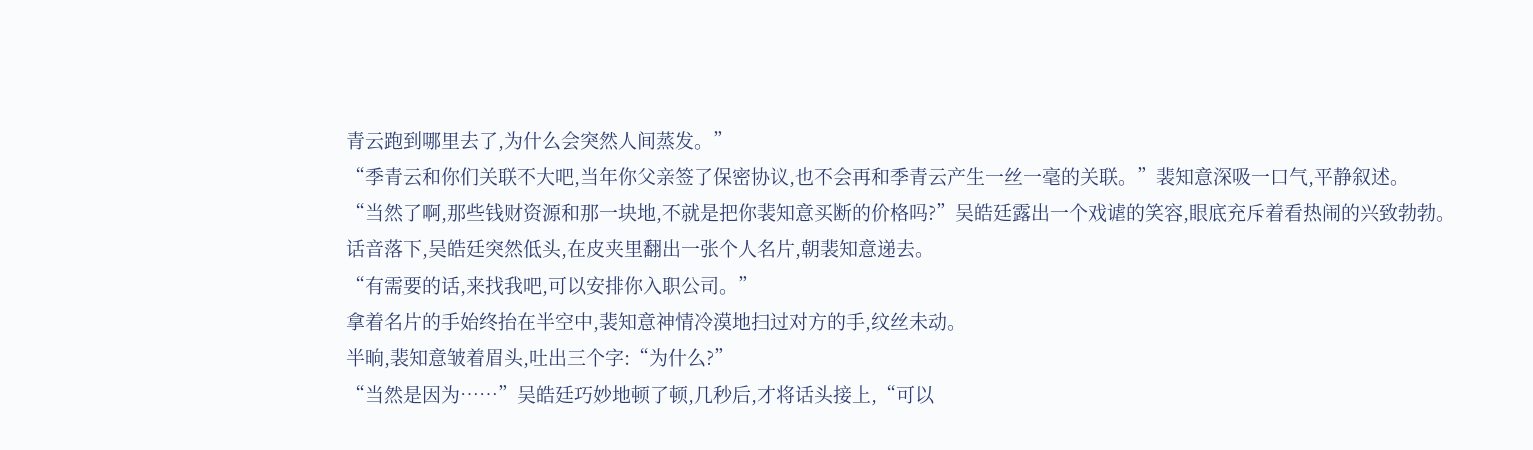青云跑到哪里去了,为什么会突然人间蒸发。”
“季青云和你们关联不大吧,当年你父亲签了保密协议,也不会再和季青云产生一丝一毫的关联。”裴知意深吸一口气,平静叙述。
“当然了啊,那些钱财资源和那一块地,不就是把你裴知意买断的价格吗?”吴皓廷露出一个戏谑的笑容,眼底充斥着看热闹的兴致勃勃。
话音落下,吴皓廷突然低头,在皮夹里翻出一张个人名片,朝裴知意递去。
“有需要的话,来找我吧,可以安排你入职公司。”
拿着名片的手始终抬在半空中,裴知意神情冷漠地扫过对方的手,纹丝未动。
半晌,裴知意皱着眉头,吐出三个字:“为什么?”
“当然是因为……”吴皓廷巧妙地顿了顿,几秒后,才将话头接上,“可以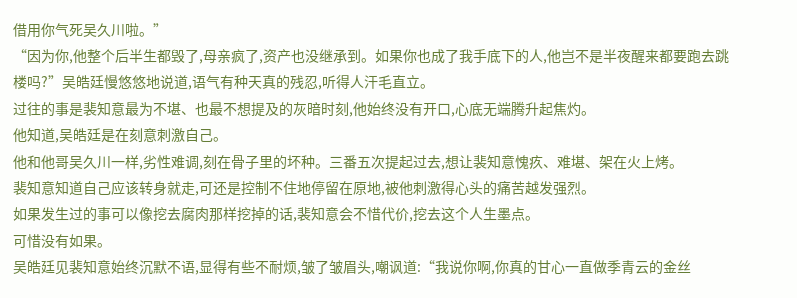借用你气死吴久川啦。”
“因为你,他整个后半生都毁了,母亲疯了,资产也没继承到。如果你也成了我手底下的人,他岂不是半夜醒来都要跑去跳楼吗?”吴皓廷慢悠悠地说道,语气有种天真的残忍,听得人汗毛直立。
过往的事是裴知意最为不堪、也最不想提及的灰暗时刻,他始终没有开口,心底无端腾升起焦灼。
他知道,吴皓廷是在刻意刺激自己。
他和他哥吴久川一样,劣性难调,刻在骨子里的坏种。三番五次提起过去,想让裴知意愧疚、难堪、架在火上烤。
裴知意知道自己应该转身就走,可还是控制不住地停留在原地,被他刺激得心头的痛苦越发强烈。
如果发生过的事可以像挖去腐肉那样挖掉的话,裴知意会不惜代价,挖去这个人生墨点。
可惜没有如果。
吴皓廷见裴知意始终沉默不语,显得有些不耐烦,皱了皱眉头,嘲讽道:“我说你啊,你真的甘心一直做季青云的金丝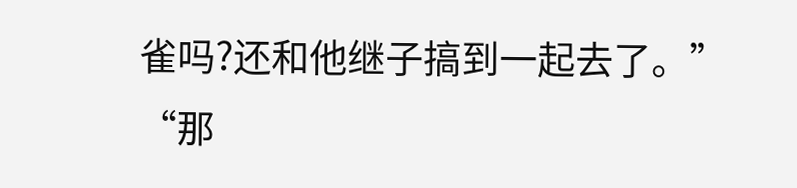雀吗?还和他继子搞到一起去了。”
“那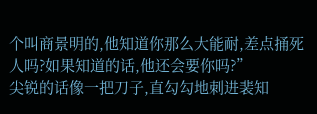个叫商景明的,他知道你那么大能耐,差点捅死人吗?如果知道的话,他还会要你吗?”
尖锐的话像一把刀子,直勾勾地刺进裴知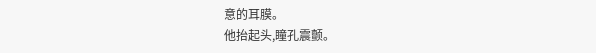意的耳膜。
他抬起头,瞳孔震颤。